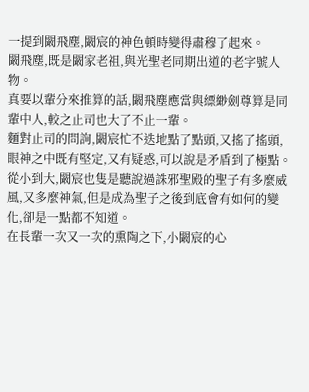一提到闞飛塵,闞宸的神色頓時變得肅穆了起來。
闞飛塵,既是闞家老祖,與光聖老同期出道的老字號人物。
真要以輩分來推算的話,闞飛塵應當與縹緲劍尊算是同輩中人,較之止司也大了不止一輩。
麵對止司的問詢,闞宸忙不迭地點了點頭,又搖了搖頭,眼神之中既有堅定,又有疑惑,可以說是矛盾到了極點。
從小到大,闞宸也隻是聽說過誅邪聖殿的聖子有多麼威風,又多麼神氣,但是成為聖子之後到底會有如何的變化,卻是一點都不知道。
在長輩一次又一次的熏陶之下,小闞宸的心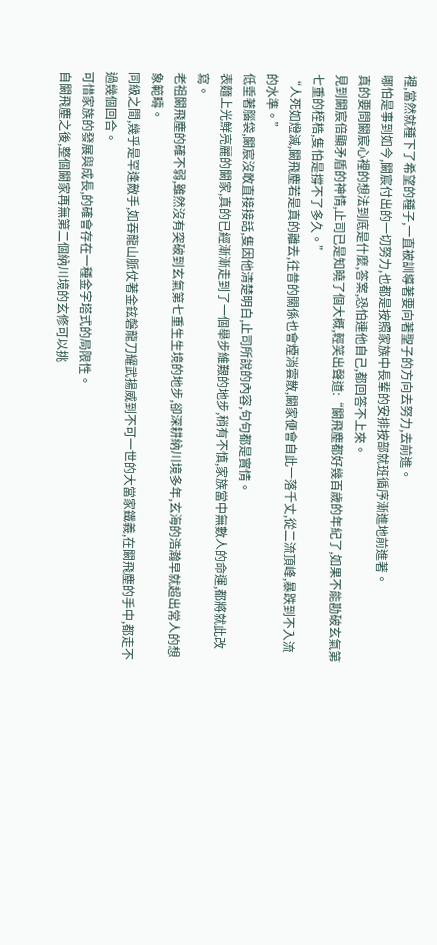裡,當然就種下了希望的種子,一直被訓導著要向著聖子的方向去努力,去前進。
哪怕是事到如今,闞宸付出的一切努力,也都是按照家族中長輩的安排按部就班循序漸進地前進著。
真的要問闞宸心裡的想法到底是什麼,答案,恐怕連他自己,都回答不上來。
見到闞宸倍顯矛盾的神情,止司已是知曉了個大概,輕笑出聲道:“闞飛塵都好幾百歲的年紀了,如果不能勘破玄氣第七重的桎梏,隻怕是撐不了多久。”
“人死如燈滅,闞飛塵若是真的離去,往昔的關係也會煙消雲散,闞家便會自此一落千丈,從二流頂峰,暴跌到不入流的水準。”
低垂著腦袋,闞宸沒敢直接接話,隻因他清楚明白,止司所說的內容,句句都是實情。
表麵上光鮮亮麗的闞家,真的已經漸漸走到了一個舉步維艱的地步,稍有不慎,家族當中無數人的命運,都將就此改寫。
老祖闞飛塵的確不弱,雖然沒有突破到玄氣第七重生生境的地步,卻深耕納川境多年,玄海的浩瀚早就超出常人的想象範疇。
同級之間,幾乎是罕逢敵手,如吞龍山脈仗著金鉉磐龍刀耀武揚威到不可一世的大當家鐵義,在闞飛塵的手中,都走不過幾個回合。
可惜家族的發展與成長,的確會存在一種金字塔式的局限性。
自闞飛塵之後,整個闞家再無第二個納川境的玄修可以挑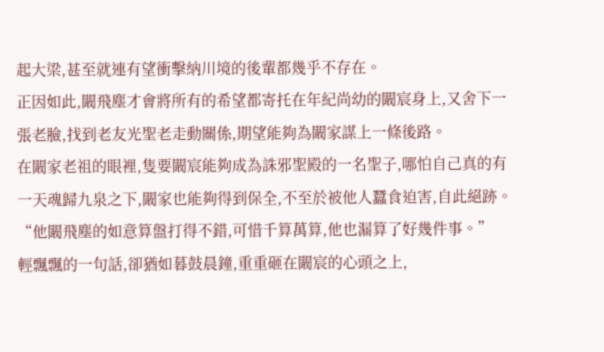起大梁,甚至就連有望衝擊納川境的後輩都幾乎不存在。
正因如此,闞飛塵才會將所有的希望都寄托在年紀尚幼的闞宸身上,又舍下一張老臉,找到老友光聖老走動關係,期望能夠為闞家謀上一條後路。
在闞家老祖的眼裡,隻要闞宸能夠成為誅邪聖殿的一名聖子,哪怕自己真的有一天魂歸九泉之下,闞家也能夠得到保全,不至於被他人蠶食迫害,自此絕跡。
“他闞飛塵的如意算盤打得不錯,可惜千算萬算,他也漏算了好幾件事。”
輕飄飄的一句話,卻猶如暮鼓晨鐘,重重砸在闞宸的心頭之上,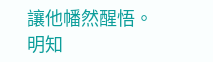讓他幡然醒悟。
明知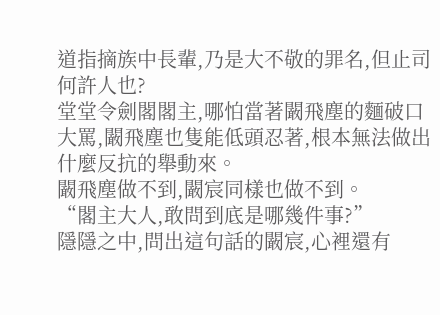道指摘族中長輩,乃是大不敬的罪名,但止司何許人也?
堂堂令劍閣閣主,哪怕當著闞飛塵的麵破口大罵,闞飛塵也隻能低頭忍著,根本無法做出什麼反抗的舉動來。
闞飛塵做不到,闞宸同樣也做不到。
“閣主大人,敢問到底是哪幾件事?”
隱隱之中,問出這句話的闞宸,心裡還有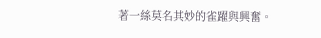著一絲莫名其妙的雀躍與興奮。